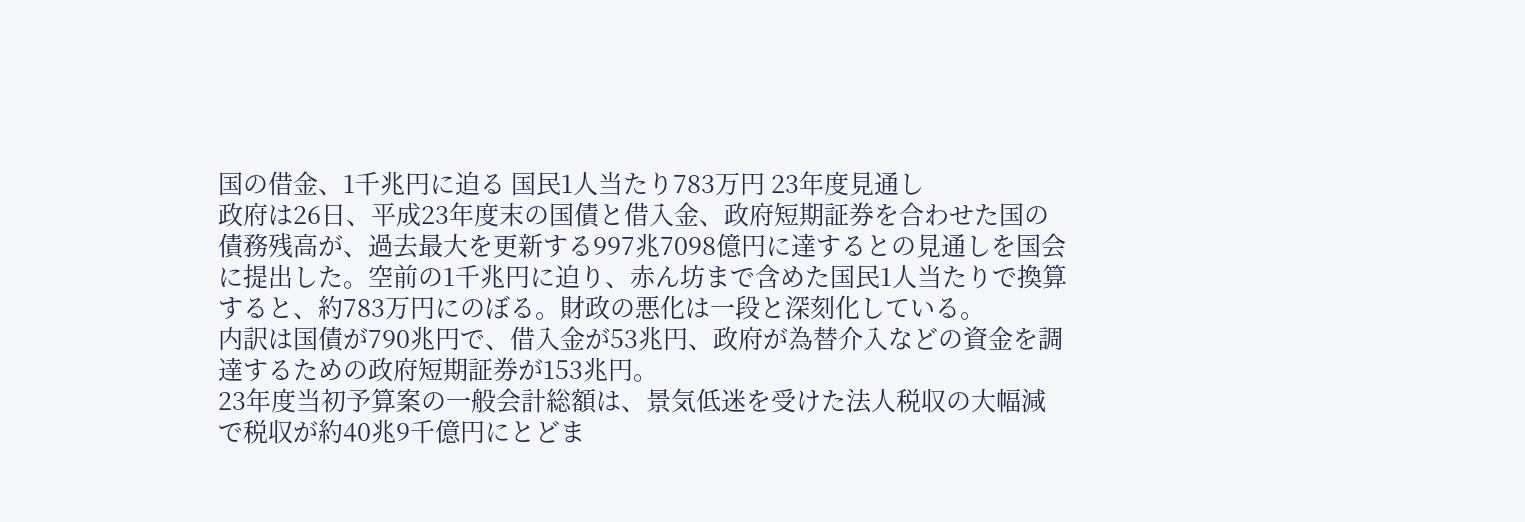国の借金、1千兆円に迫る 国民1人当たり783万円 23年度見通し
政府は26日、平成23年度末の国債と借入金、政府短期証券を合わせた国の債務残高が、過去最大を更新する997兆7098億円に達するとの見通しを国会に提出した。空前の1千兆円に迫り、赤ん坊まで含めた国民1人当たりで換算すると、約783万円にのぼる。財政の悪化は一段と深刻化している。
内訳は国債が790兆円で、借入金が53兆円、政府が為替介入などの資金を調達するための政府短期証券が153兆円。
23年度当初予算案の一般会計総額は、景気低迷を受けた法人税収の大幅減で税収が約40兆9千億円にとどま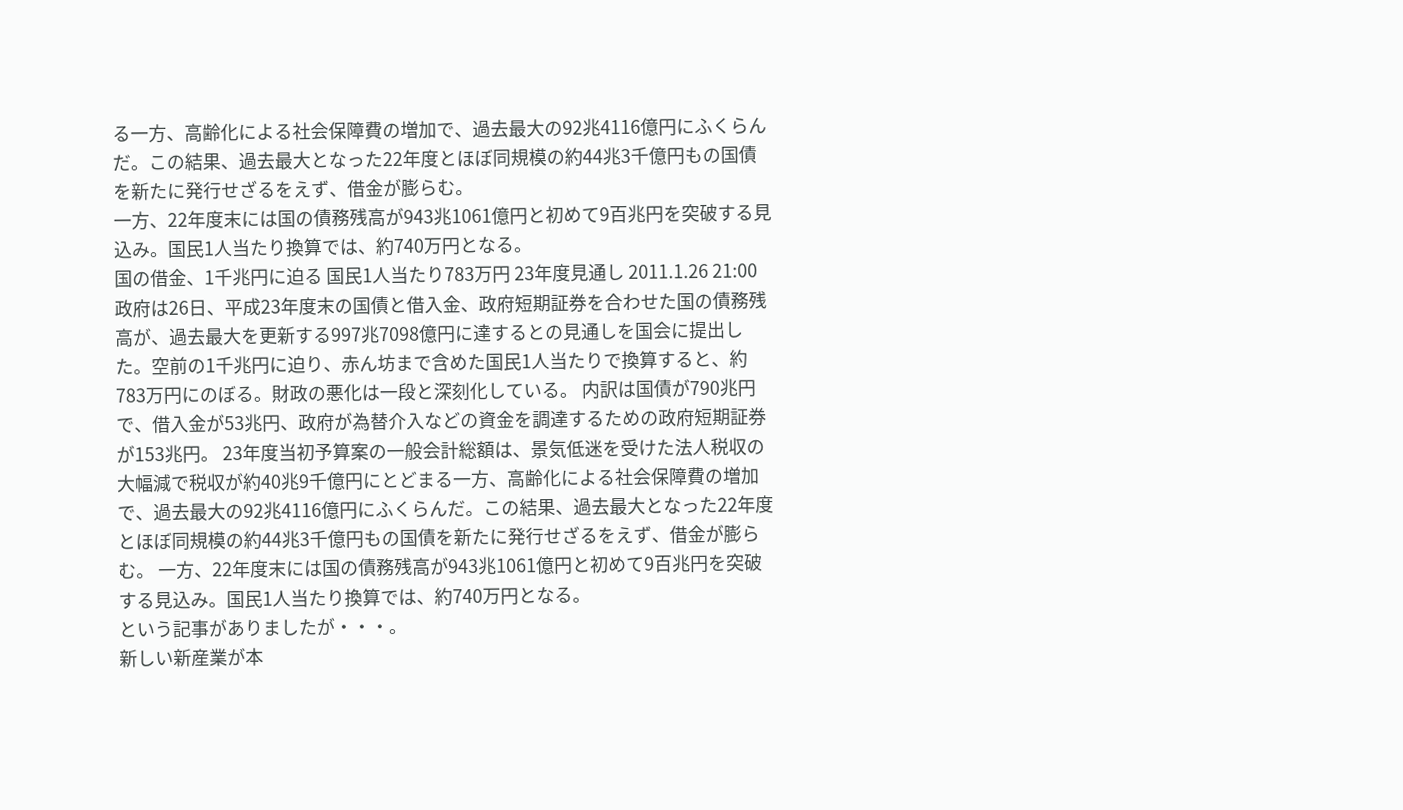る一方、高齢化による社会保障費の増加で、過去最大の92兆4116億円にふくらんだ。この結果、過去最大となった22年度とほぼ同規模の約44兆3千億円もの国債を新たに発行せざるをえず、借金が膨らむ。
一方、22年度末には国の債務残高が943兆1061億円と初めて9百兆円を突破する見込み。国民1人当たり換算では、約740万円となる。
国の借金、1千兆円に迫る 国民1人当たり783万円 23年度見通し 2011.1.26 21:00 政府は26日、平成23年度末の国債と借入金、政府短期証券を合わせた国の債務残高が、過去最大を更新する997兆7098億円に達するとの見通しを国会に提出した。空前の1千兆円に迫り、赤ん坊まで含めた国民1人当たりで換算すると、約783万円にのぼる。財政の悪化は一段と深刻化している。 内訳は国債が790兆円で、借入金が53兆円、政府が為替介入などの資金を調達するための政府短期証券が153兆円。 23年度当初予算案の一般会計総額は、景気低迷を受けた法人税収の大幅減で税収が約40兆9千億円にとどまる一方、高齢化による社会保障費の増加で、過去最大の92兆4116億円にふくらんだ。この結果、過去最大となった22年度とほぼ同規模の約44兆3千億円もの国債を新たに発行せざるをえず、借金が膨らむ。 一方、22年度末には国の債務残高が943兆1061億円と初めて9百兆円を突破する見込み。国民1人当たり換算では、約740万円となる。
という記事がありましたが・・・。
新しい新産業が本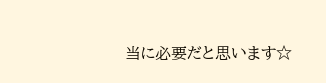当に必要だと思います☆